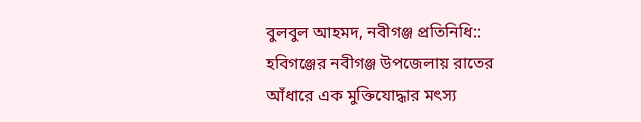বুলবুল আহমদ, নবীগঞ্জ প্রতিনিধি:: হবিগঞ্জের নবীগঞ্জ উপজেলায় রাতের আঁধারে এক মুক্তিযোদ্ধার মৎস্য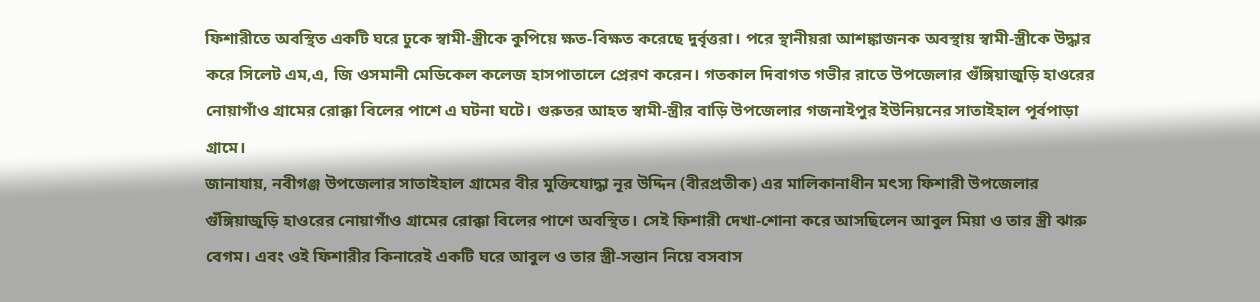ফিশারীতে অবস্থিত একটি ঘরে ঢুকে স্বামী-স্ত্রীকে কুপিয়ে ক্ষত-বিক্ষত করেছে দুর্বৃত্তরা। পরে স্থানীয়রা আশঙ্কাজনক অবস্থায় স্বামী-স্ত্রীকে উদ্ধার করে সিলেট এম,এ, জি ওসমানী মেডিকেল কলেজ হাসপাতালে প্রেরণ করেন। গতকাল দিবাগত গভীর রাতে উপজেলার গুঁঙ্গিয়াজুড়ি হাওরের নোয়াগাঁও গ্রামের রোক্কা বিলের পাশে এ ঘটনা ঘটে। গুরুতর আহত স্বামী-স্ত্রীর বাড়ি উপজেলার গজনাইপুর ইউনিয়নের সাতাইহাল পূর্বপাড়া গ্রামে।
জানাযায়, নবীগঞ্জ উপজেলার সাতাইহাল গ্রামের বীর মুক্তিযোদ্ধা নূর উদ্দিন (বীরপ্রতীক) এর মালিকানাধীন মৎস্য ফিশারী উপজেলার গুঁঙ্গিয়াজুড়ি হাওরের নোয়াগাঁও গ্রামের রোক্কা বিলের পাশে অবস্থিত। সেই ফিশারী দেখা-শোনা করে আসছিলেন আবুল মিয়া ও তার স্ত্রী ঝারু বেগম। এবং ওই ফিশারীর কিনারেই একটি ঘরে আবুল ও তার স্ত্রী-সন্তান নিয়ে বসবাস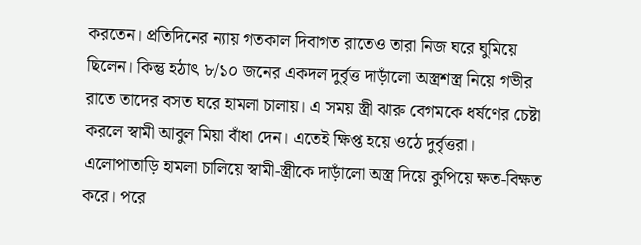করতেন। প্রতিদিনের ন্যায় গতকাল দিবাগত রাতেও তারা নিজ ঘরে ঘুমিয়ে ছিলেন। কিন্তু হঠাৎ ৮/১০ জনের একদল দুর্বৃত্ত দাড়াঁলো অস্ত্রশস্ত্র নিয়ে গভীর রাতে তাদের বসত ঘরে হামলা চালায়। এ সময় স্ত্রী ঝারু বেগমকে ধর্ষণের চেষ্টা করলে স্বামী আবুল মিয়া বাঁধা দেন। এতেই ক্ষিপ্ত হয়ে ওঠে দুর্বৃত্তরা। এলোপাতাড়ি হামলা চালিয়ে স্বামী-স্ত্রীকে দাড়াঁলো অস্ত্র দিয়ে কুপিয়ে ক্ষত-বিক্ষত করে। পরে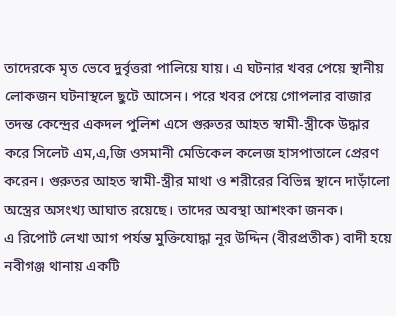তাদেরকে মৃত ভেবে দুর্বৃত্তরা পালিয়ে যায়। এ ঘটনার খবর পেয়ে স্থানীয় লোকজন ঘটনাস্থলে ছুটে আসেন। পরে খবর পেয়ে গোপলার বাজার তদন্ত কেন্দ্রের একদল পুলিশ এসে গুরুতর আহত স্বামী-স্ত্রীকে উদ্ধার করে সিলেট এম,এ,জি ওসমানী মেডিকেল কলেজ হাসপাতালে প্রেরণ করেন। গুরুতর আহত স্বামী-স্ত্রীর মাথা ও শরীরের বিভিন্ন স্থানে দাড়াঁলো অস্ত্রের অসংখ্য আঘাত রয়েছে। তাদের অবস্থা আশংকা জনক।
এ রিপোর্ট লেখা আগ পর্যন্ত মুক্তিযোদ্ধা নূর উদ্দিন (বীরপ্রতীক) বাদী হয়ে নবীগঞ্জ থানায় একটি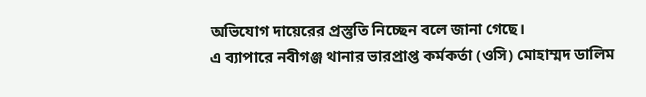অভিযোগ দায়েরের প্রস্তুতি নিচ্ছেন বলে জানা গেছে।
এ ব্যাপারে নবীগঞ্জ থানার ভারপ্রাপ্ত কর্মকর্তা (ওসি) মোহাম্মদ ডালিম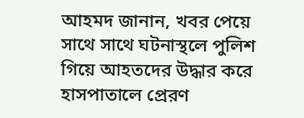আহমদ জানান, খবর পেয়ে সাথে সাথে ঘটনাস্থলে পুলিশ গিয়ে আহতদের উদ্ধার করে হাসপাতালে প্রেরণ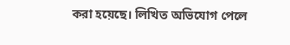করা হয়েছে। লিখিত অভিযোগ পেলে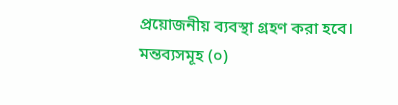প্রয়োজনীয় ব্যবস্থা গ্রহণ করা হবে।
মন্তব্যসমূহ (০)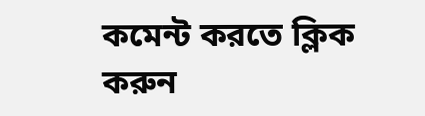কমেন্ট করতে ক্লিক করুন